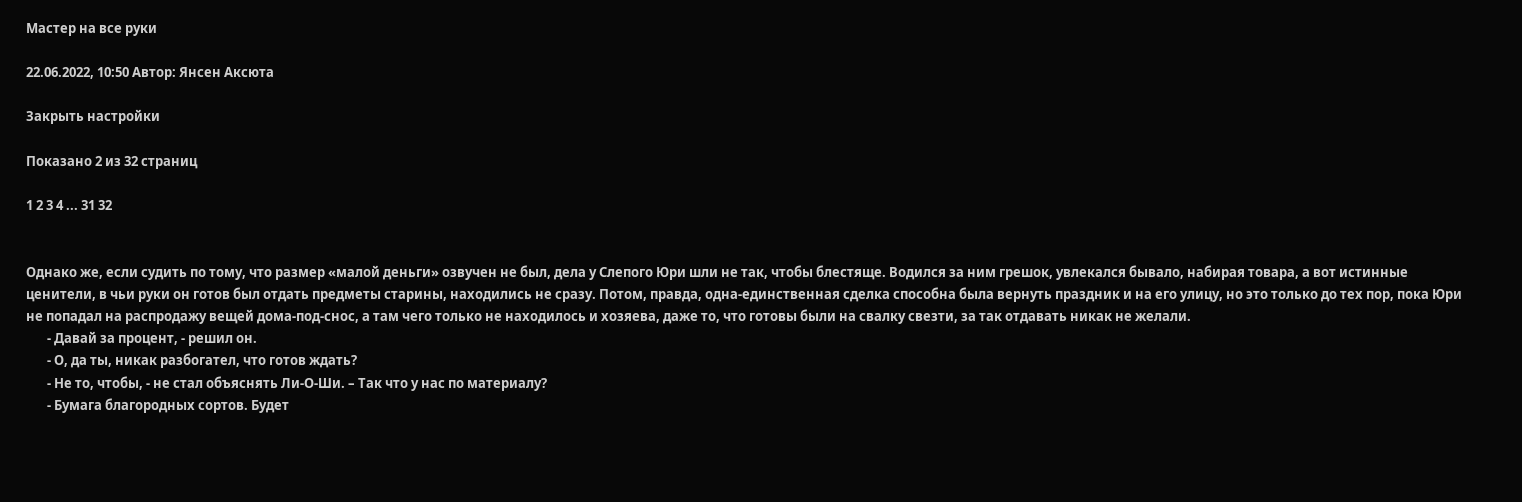Мастер на все руки

22.06.2022, 10:50 Автор: Янсен Аксюта

Закрыть настройки

Показано 2 из 32 страниц

1 2 3 4 ... 31 32


Однако же, если судить по тому, что размер «малой деньги» озвучен не был, дела у Слепого Юри шли не так, чтобы блестяще. Водился за ним грешок, увлекался бывало, набирая товара, а вот истинные ценители, в чьи руки он готов был отдать предметы старины, находились не сразу. Потом, правда, одна-единственная сделка способна была вернуть праздник и на его улицу, но это только до тех пор, пока Юри не попадал на распродажу вещей дома-под-снос, а там чего только не находилось и хозяева, даже то, что готовы были на свалку свезти, за так отдавать никак не желали.
       - Давай за процент, - решил он.
       - О, да ты, никак разбогател, что готов ждать?
       - Не то, чтобы, - не стал объяснять Ли-О-Ши. – Так что у нас по материалу?
       - Бумага благородных сортов. Будет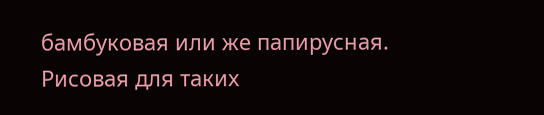бамбуковая или же папирусная. Рисовая для таких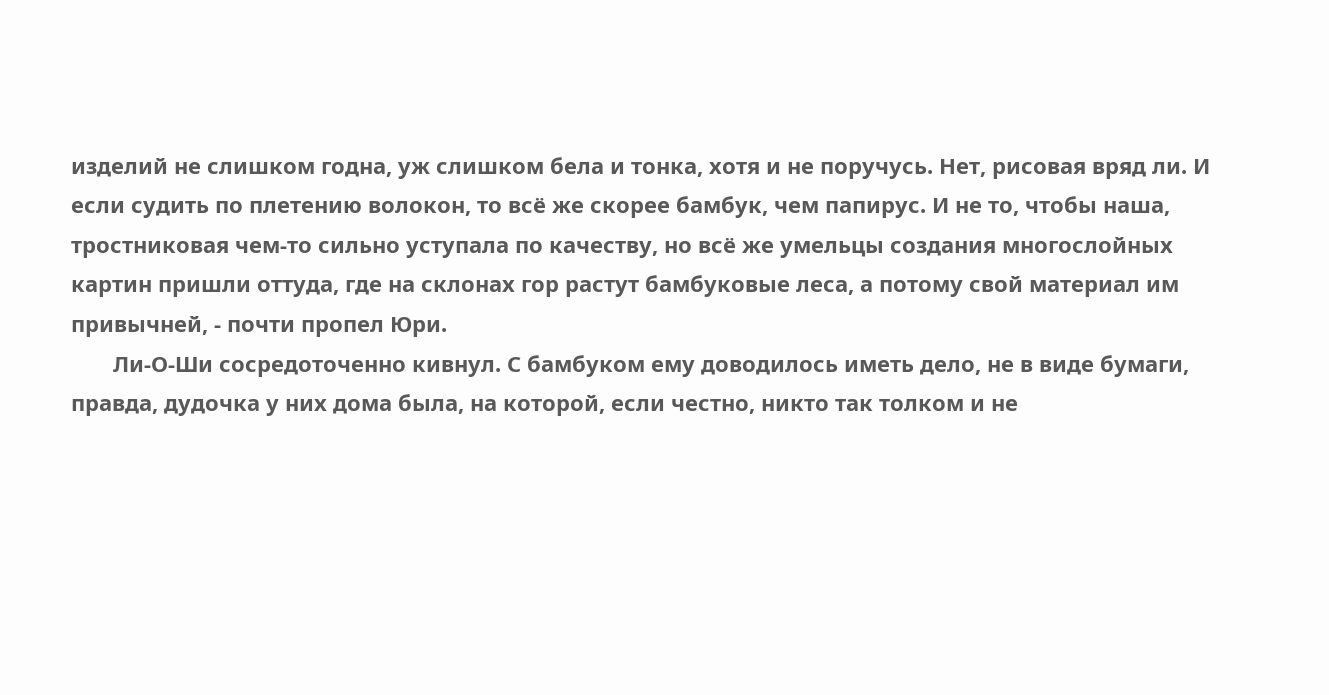изделий не слишком годна, уж слишком бела и тонка, хотя и не поручусь. Нет, рисовая вряд ли. И если судить по плетению волокон, то всё же скорее бамбук, чем папирус. И не то, чтобы наша, тростниковая чем-то сильно уступала по качеству, но всё же умельцы создания многослойных картин пришли оттуда, где на склонах гор растут бамбуковые леса, а потому свой материал им привычней, - почти пропел Юри.
       Ли-О-Ши сосредоточенно кивнул. С бамбуком ему доводилось иметь дело, не в виде бумаги, правда, дудочка у них дома была, на которой, если честно, никто так толком и не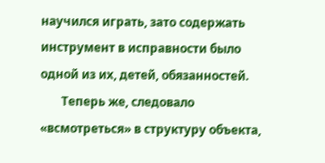научился играть, зато содержать инструмент в исправности было одной из их, детей, обязанностей.
       Теперь же, следовало «всмотреться» в структуру объекта,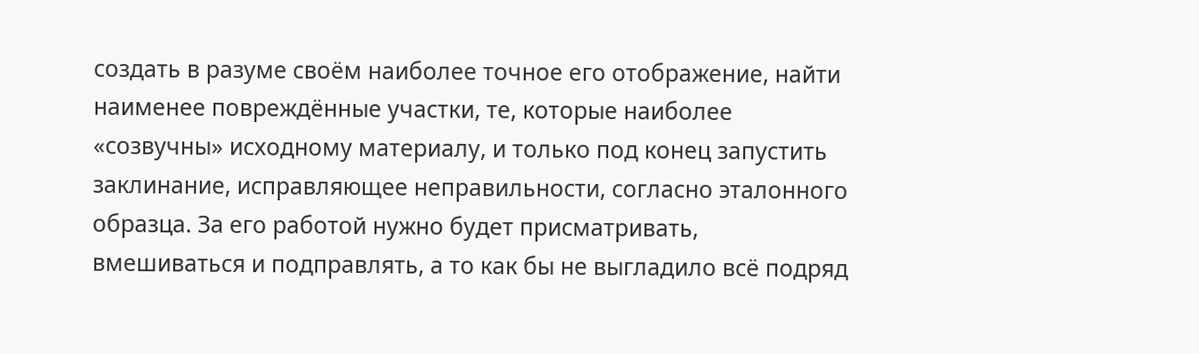создать в разуме своём наиболее точное его отображение, найти наименее повреждённые участки, те, которые наиболее «созвучны» исходному материалу, и только под конец запустить заклинание, исправляющее неправильности, согласно эталонного образца. За его работой нужно будет присматривать, вмешиваться и подправлять, а то как бы не выгладило всё подряд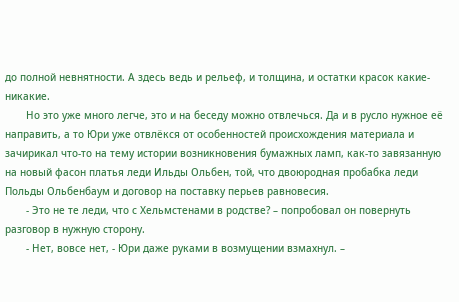до полной невнятности. А здесь ведь и рельеф, и толщина, и остатки красок какие-никакие.
       Но это уже много легче, это и на беседу можно отвлечься. Да и в русло нужное её направить, а то Юри уже отвлёкся от особенностей происхождения материала и зачирикал что-то на тему истории возникновения бумажных ламп, как-то завязанную на новый фасон платья леди Ильды Ольбен, той, что двоюродная пробабка леди Польды Ольбенбаум и договор на поставку перьев равновесия.
       - Это не те леди, что с Хельмстенами в родстве? – попробовал он повернуть разговор в нужную сторону.
       - Нет, вовсе нет, - Юри даже руками в возмущении взмахнул. –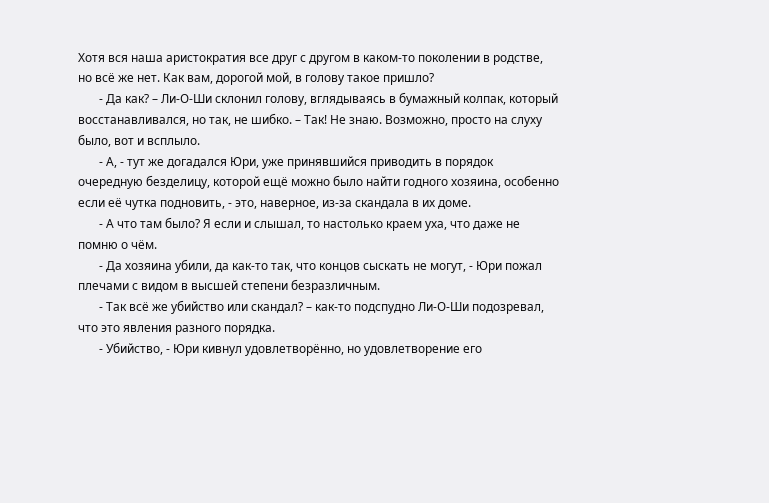Хотя вся наша аристократия все друг с другом в каком-то поколении в родстве, но всё же нет. Как вам, дорогой мой, в голову такое пришло?
       - Да как? – Ли-О-Ши склонил голову, вглядываясь в бумажный колпак, который восстанавливался, но так, не шибко. – Так! Не знаю. Возможно, просто на слуху было, вот и всплыло.
       - А, - тут же догадался Юри, уже принявшийся приводить в порядок очередную безделицу, которой ещё можно было найти годного хозяина, особенно если её чутка подновить, - это, наверное, из-за скандала в их доме.
       - А что там было? Я если и слышал, то настолько краем уха, что даже не помню о чём.
       - Да хозяина убили, да как-то так, что концов сыскать не могут, - Юри пожал плечами с видом в высшей степени безразличным.
       - Так всё же убийство или скандал? – как-то подспудно Ли-О-Ши подозревал, что это явления разного порядка.
       - Убийство, - Юри кивнул удовлетворённо, но удовлетворение его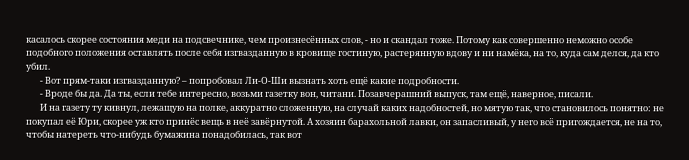касалось скорее состояния меди на подсвечнике, чем произнесённых слов, - но и скандал тоже. Потому как совершенно неможно особе подобного положения оставлять после себя изгвазданную в кровище гостиную, растерянную вдову и ни намёка, на то, куда сам делся, да кто убил.
       - Вот прям-таки изгвазданную? – попробовал Ли-О-Ши вызнать хоть ещё какие подробности.
       - Вроде бы да. Да ты, если тебе интересно, возьми газетку вон, читани. Позавчерашний выпуск, там ещё, наверное, писали.
       И на газету ту кивнул, лежащую на полке, аккуратно сложенную, на случай каких надобностей, но мятую так, что становилось понятно: не покупал её Юри, скорее уж кто принёс вещь в неё завёрнутой. А хозяин барахольной лавки, он запасливый, у него всё пригождается, не на то, чтобы натереть что-нибудь бумажина понадобилась, так вот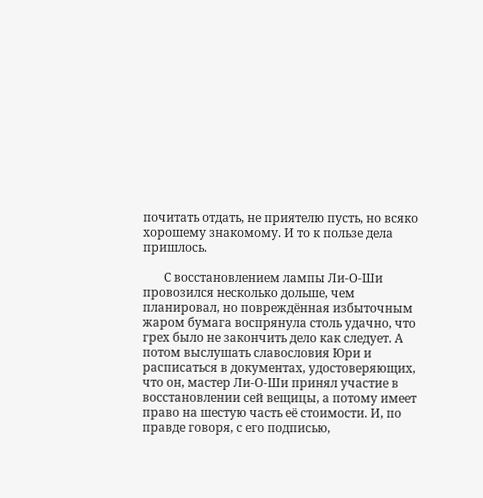почитать отдать, не приятелю пусть, но всяко хорошему знакомому. И то к пользе дела пришлось.

       С восстановлением лампы Ли-О-Ши провозился несколько дольше, чем планировал, но повреждённая избыточным жаром бумага воспрянула столь удачно, что грех было не закончить дело как следует. А потом выслушать славословия Юри и расписаться в документах, удостоверяющих, что он, мастер Ли-О-Ши принял участие в восстановлении сей вещицы, а потому имеет право на шестую часть её стоимости. И, по правде говоря, с его подписью,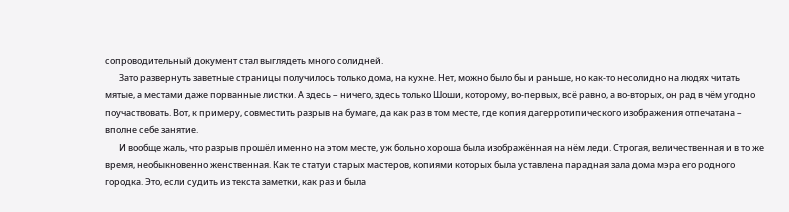сопроводительный документ стал выглядеть много солидней.
       Зато развернуть заветные страницы получилось только дома, на кухне. Нет, можно было бы и раньше, но как-то несолидно на людях читать мятые, а местами даже порванные листки. А здесь – ничего, здесь только Шоши, которому, во-первых, всё равно, а во-вторых, он рад в чём угодно поучаствовать. Вот, к примеру, совместить разрыв на бумаге, да как раз в том месте, где копия дагерротипического изображения отпечатана – вполне себе занятие.
       И вообще жаль, что разрыв прошёл именно на этом месте, уж больно хороша была изображённая на нём леди. Строгая, величественная и в то же время, необыкновенно женственная. Как те статуи старых мастеров, копиями которых была уставлена парадная зала дома мэра его родного городка. Это, если судить из текста заметки, как раз и была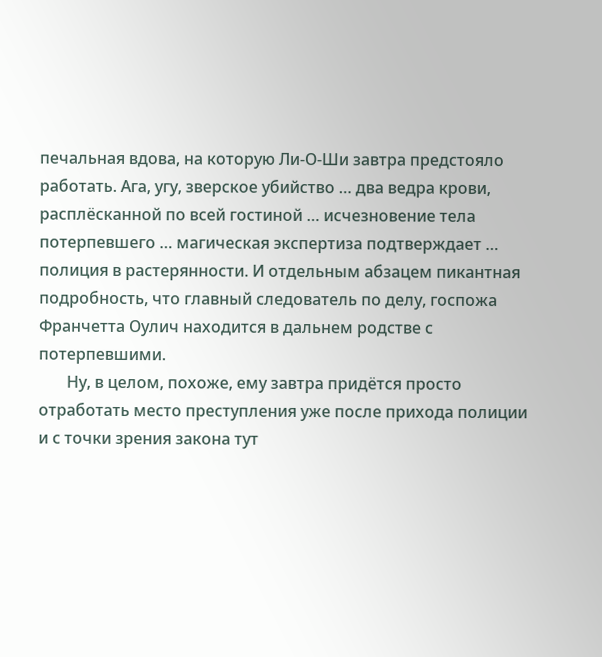печальная вдова, на которую Ли-О-Ши завтра предстояло работать. Ага, угу, зверское убийство … два ведра крови, расплёсканной по всей гостиной … исчезновение тела потерпевшего … магическая экспертиза подтверждает … полиция в растерянности. И отдельным абзацем пикантная подробность, что главный следователь по делу, госпожа Франчетта Оулич находится в дальнем родстве с потерпевшими.
       Ну, в целом, похоже, ему завтра придётся просто отработать место преступления уже после прихода полиции и с точки зрения закона тут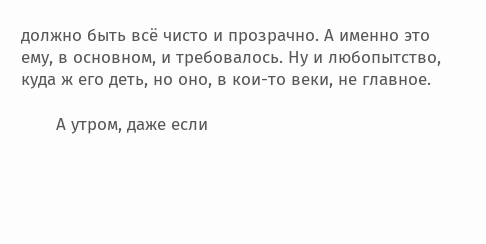должно быть всё чисто и прозрачно. А именно это ему, в основном, и требовалось. Ну и любопытство, куда ж его деть, но оно, в кои-то веки, не главное.

       А утром, даже если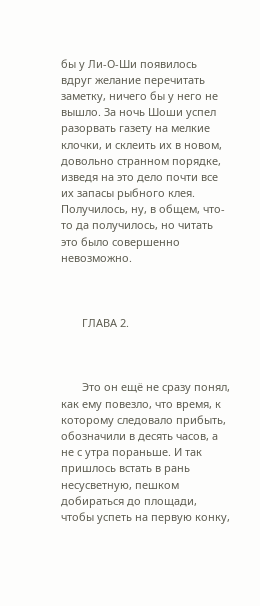бы у Ли-О-Ши появилось вдруг желание перечитать заметку, ничего бы у него не вышло. За ночь Шоши успел разорвать газету на мелкие клочки, и склеить их в новом, довольно странном порядке, изведя на это дело почти все их запасы рыбного клея. Получилось, ну, в общем, что-то да получилось, но читать это было совершенно невозможно.



       ГЛАВА 2.



       Это он ещё не сразу понял, как ему повезло, что время, к которому следовало прибыть, обозначили в десять часов, а не с утра пораньше. И так пришлось встать в рань несусветную, пешком добираться до площади, чтобы успеть на первую конку,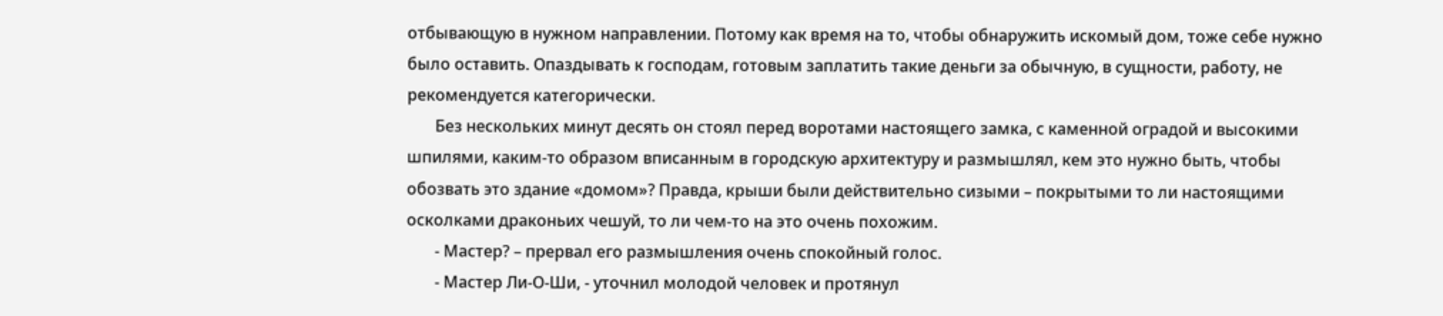отбывающую в нужном направлении. Потому как время на то, чтобы обнаружить искомый дом, тоже себе нужно было оставить. Опаздывать к господам, готовым заплатить такие деньги за обычную, в сущности, работу, не рекомендуется категорически.
       Без нескольких минут десять он стоял перед воротами настоящего замка, с каменной оградой и высокими шпилями, каким-то образом вписанным в городскую архитектуру и размышлял, кем это нужно быть, чтобы обозвать это здание «домом»? Правда, крыши были действительно сизыми – покрытыми то ли настоящими осколками драконьих чешуй, то ли чем-то на это очень похожим.
       - Мастер? – прервал его размышления очень спокойный голос.
       - Мастер Ли-О-Ши, - уточнил молодой человек и протянул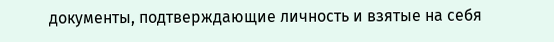документы, подтверждающие личность и взятые на себя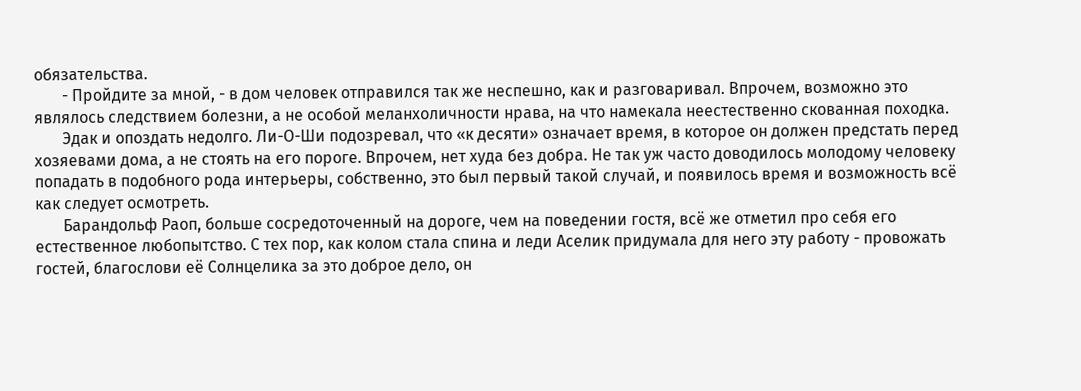обязательства.
       - Пройдите за мной, - в дом человек отправился так же неспешно, как и разговаривал. Впрочем, возможно это являлось следствием болезни, а не особой меланхоличности нрава, на что намекала неестественно скованная походка.
       Эдак и опоздать недолго. Ли-О-Ши подозревал, что «к десяти» означает время, в которое он должен предстать перед хозяевами дома, а не стоять на его пороге. Впрочем, нет худа без добра. Не так уж часто доводилось молодому человеку попадать в подобного рода интерьеры, собственно, это был первый такой случай, и появилось время и возможность всё как следует осмотреть.
       Барандольф Раоп, больше сосредоточенный на дороге, чем на поведении гостя, всё же отметил про себя его естественное любопытство. С тех пор, как колом стала спина и леди Аселик придумала для него эту работу - провожать гостей, благослови её Солнцелика за это доброе дело, он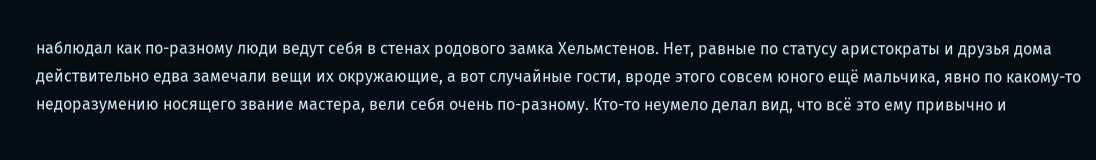наблюдал как по-разному люди ведут себя в стенах родового замка Хельмстенов. Нет, равные по статусу аристократы и друзья дома действительно едва замечали вещи их окружающие, а вот случайные гости, вроде этого совсем юного ещё мальчика, явно по какому-то недоразумению носящего звание мастера, вели себя очень по-разному. Кто-то неумело делал вид, что всё это ему привычно и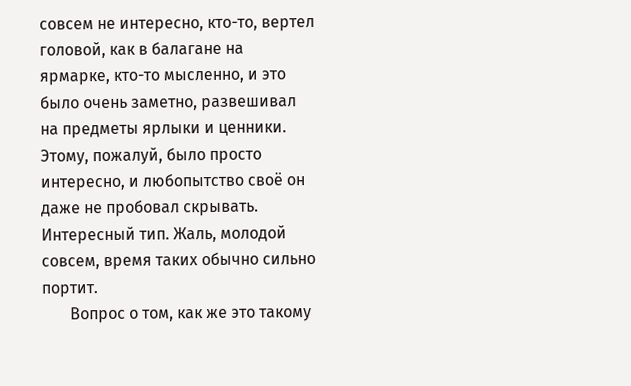совсем не интересно, кто-то, вертел головой, как в балагане на ярмарке, кто-то мысленно, и это было очень заметно, развешивал на предметы ярлыки и ценники. Этому, пожалуй, было просто интересно, и любопытство своё он даже не пробовал скрывать. Интересный тип. Жаль, молодой совсем, время таких обычно сильно портит.
       Вопрос о том, как же это такому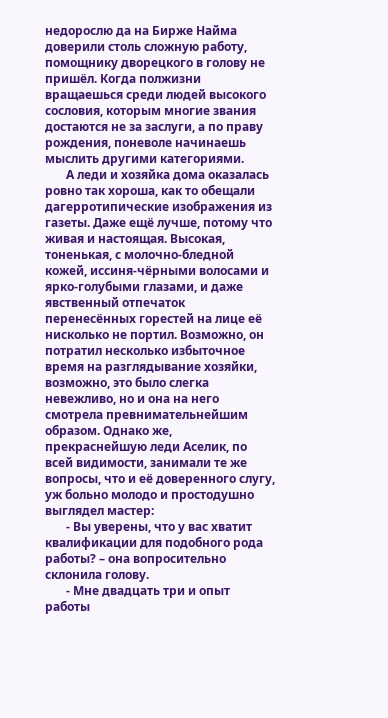недорослю да на Бирже Найма доверили столь сложную работу, помощнику дворецкого в голову не пришёл. Когда полжизни вращаешься среди людей высокого сословия, которым многие звания достаются не за заслуги, а по праву рождения, поневоле начинаешь мыслить другими категориями.
       А леди и хозяйка дома оказалась ровно так хороша, как то обещали дагерротипические изображения из газеты. Даже ещё лучше, потому что живая и настоящая. Высокая, тоненькая, с молочно-бледной кожей, иссиня-чёрными волосами и ярко-голубыми глазами, и даже явственный отпечаток перенесённых горестей на лице её нисколько не портил. Возможно, он потратил несколько избыточное время на разглядывание хозяйки, возможно, это было слегка невежливо, но и она на него смотрела превнимательнейшим образом. Однако же, прекраснейшую леди Аселик, по всей видимости, занимали те же вопросы, что и её доверенного слугу, уж больно молодо и простодушно выглядел мастер:
       - Вы уверены, что у вас хватит квалификации для подобного рода работы? – она вопросительно склонила голову.
       - Мне двадцать три и опыт работы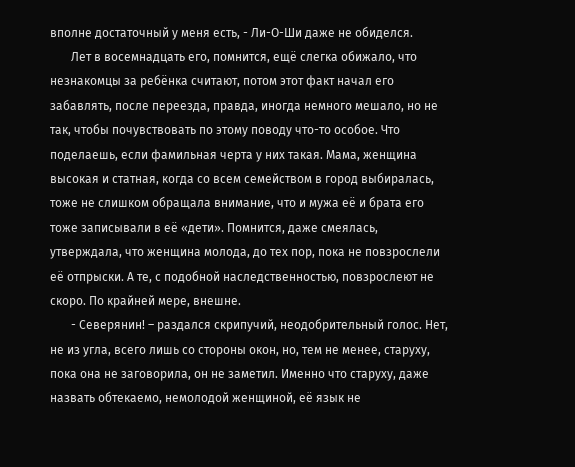вполне достаточный у меня есть, - Ли-О-Ши даже не обиделся.
       Лет в восемнадцать его, помнится, ещё слегка обижало, что незнакомцы за ребёнка считают, потом этот факт начал его забавлять, после переезда, правда, иногда немного мешало, но не так, чтобы почувствовать по этому поводу что-то особое. Что поделаешь, если фамильная черта у них такая. Мама, женщина высокая и статная, когда со всем семейством в город выбиралась, тоже не слишком обращала внимание, что и мужа её и брата его тоже записывали в её «дети». Помнится, даже смеялась, утверждала, что женщина молода, до тех пор, пока не повзрослели её отпрыски. А те, с подобной наследственностью, повзрослеют не скоро. По крайней мере, внешне.
       - Северянин! – раздался скрипучий, неодобрительный голос. Нет, не из угла, всего лишь со стороны окон, но, тем не менее, старуху, пока она не заговорила, он не заметил. Именно что старуху, даже назвать обтекаемо, немолодой женщиной, её язык не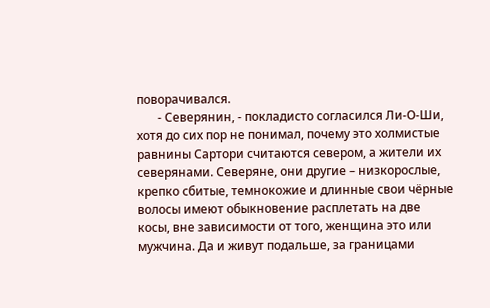поворачивался.
       - Северянин, - покладисто согласился Ли-О-Ши, хотя до сих пор не понимал, почему это холмистые равнины Сартори считаются севером, а жители их северянами. Северяне, они другие – низкорослые, крепко сбитые, темнокожие и длинные свои чёрные волосы имеют обыкновение расплетать на две косы, вне зависимости от того, женщина это или мужчина. Да и живут подальше, за границами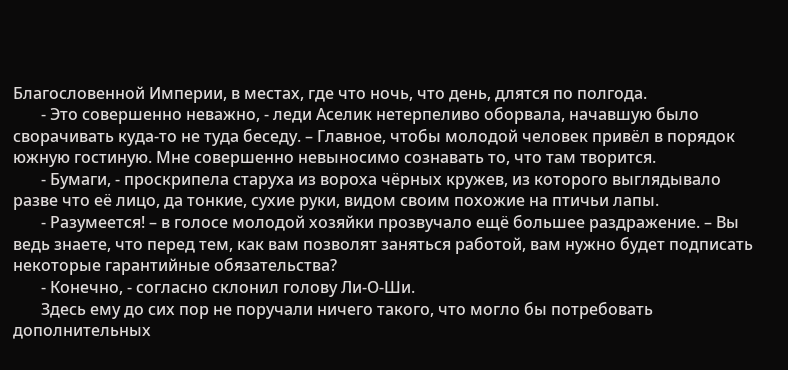Благословенной Империи, в местах, где что ночь, что день, длятся по полгода.
       - Это совершенно неважно, - леди Аселик нетерпеливо оборвала, начавшую было сворачивать куда-то не туда беседу. – Главное, чтобы молодой человек привёл в порядок южную гостиную. Мне совершенно невыносимо сознавать то, что там творится.
       - Бумаги, - проскрипела старуха из вороха чёрных кружев, из которого выглядывало разве что её лицо, да тонкие, сухие руки, видом своим похожие на птичьи лапы.
       - Разумеется! – в голосе молодой хозяйки прозвучало ещё большее раздражение. – Вы ведь знаете, что перед тем, как вам позволят заняться работой, вам нужно будет подписать некоторые гарантийные обязательства?
       - Конечно, - согласно склонил голову Ли-О-Ши.
       Здесь ему до сих пор не поручали ничего такого, что могло бы потребовать дополнительных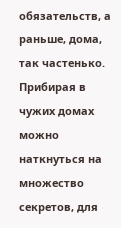обязательств, а раньше, дома, так частенько. Прибирая в чужих домах можно наткнуться на множество секретов, для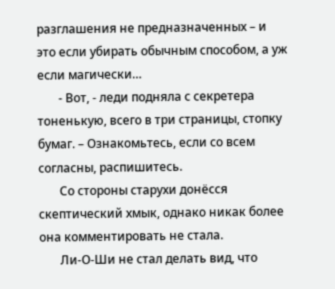разглашения не предназначенных – и это если убирать обычным способом, а уж если магически…
       - Вот, - леди подняла с секретера тоненькую, всего в три страницы, стопку бумаг. – Ознакомьтесь, если со всем согласны, распишитесь.
       Со стороны старухи донёсся скептический хмык, однако никак более она комментировать не стала.
       Ли-О-Ши не стал делать вид, что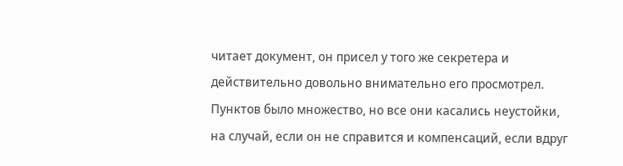читает документ, он присел у того же секретера и действительно довольно внимательно его просмотрел. Пунктов было множество, но все они касались неустойки, на случай, если он не справится и компенсаций, если вдруг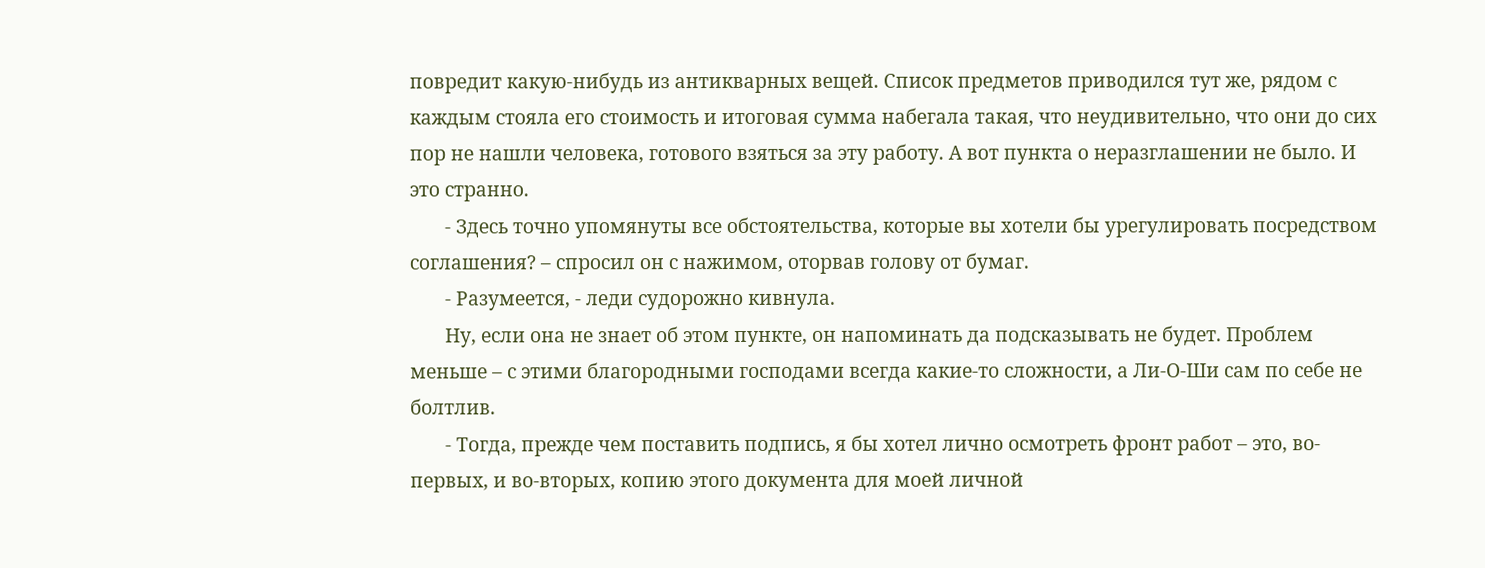повредит какую-нибудь из антикварных вещей. Список предметов приводился тут же, рядом с каждым стояла его стоимость и итоговая сумма набегала такая, что неудивительно, что они до сих пор не нашли человека, готового взяться за эту работу. А вот пункта о неразглашении не было. И это странно.
       - Здесь точно упомянуты все обстоятельства, которые вы хотели бы урегулировать посредством соглашения? – спросил он с нажимом, оторвав голову от бумаг.
       - Разумеется, - леди судорожно кивнула.
       Ну, если она не знает об этом пункте, он напоминать да подсказывать не будет. Проблем меньше – с этими благородными господами всегда какие-то сложности, а Ли-О-Ши сам по себе не болтлив.
       - Тогда, прежде чем поставить подпись, я бы хотел лично осмотреть фронт работ – это, во-первых, и во-вторых, копию этого документа для моей личной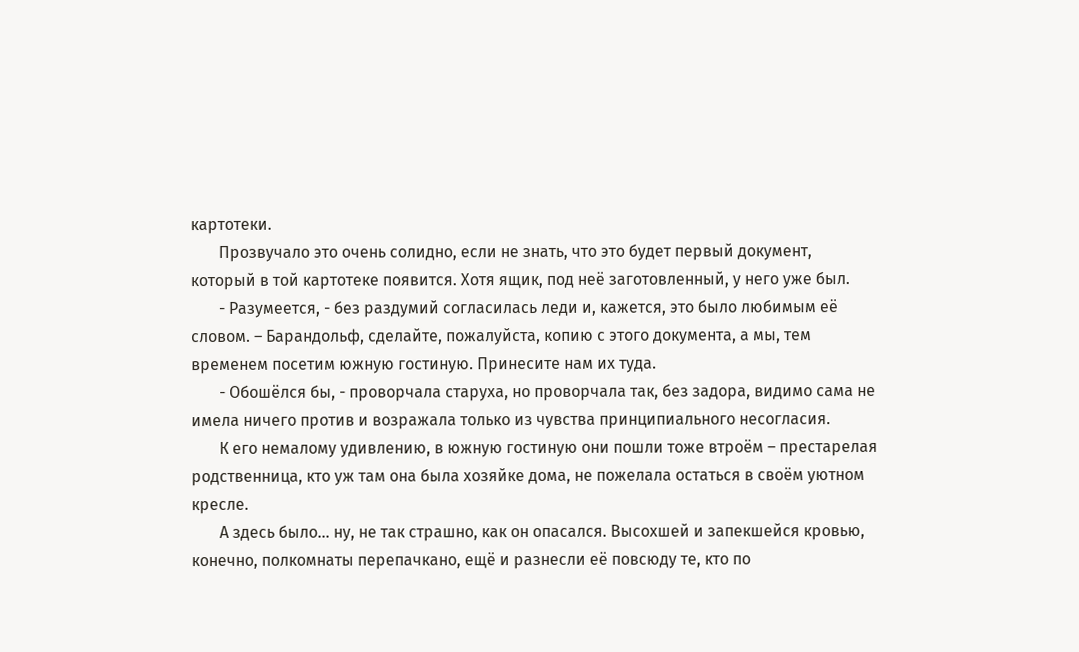картотеки.
       Прозвучало это очень солидно, если не знать, что это будет первый документ, который в той картотеке появится. Хотя ящик, под неё заготовленный, у него уже был.
       - Разумеется, - без раздумий согласилась леди и, кажется, это было любимым её словом. – Барандольф, сделайте, пожалуйста, копию с этого документа, а мы, тем временем посетим южную гостиную. Принесите нам их туда.
       - Обошёлся бы, - проворчала старуха, но проворчала так, без задора, видимо сама не имела ничего против и возражала только из чувства принципиального несогласия.
       К его немалому удивлению, в южную гостиную они пошли тоже втроём – престарелая родственница, кто уж там она была хозяйке дома, не пожелала остаться в своём уютном кресле.
       А здесь было… ну, не так страшно, как он опасался. Высохшей и запекшейся кровью, конечно, полкомнаты перепачкано, ещё и разнесли её повсюду те, кто по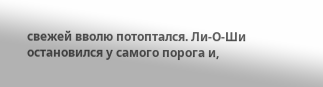свежей вволю потоптался. Ли-О-Ши остановился у самого порога и,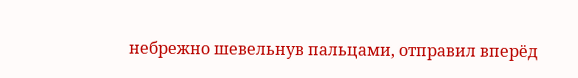небрежно шевельнув пальцами, отправил вперёд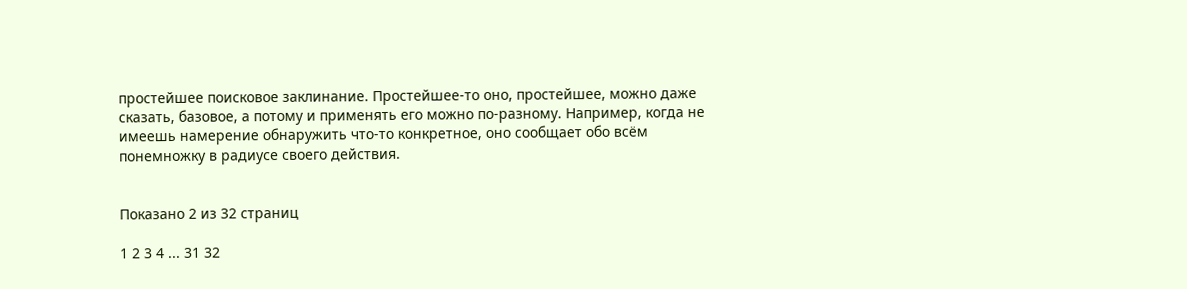простейшее поисковое заклинание. Простейшее-то оно, простейшее, можно даже сказать, базовое, а потому и применять его можно по-разному. Например, когда не имеешь намерение обнаружить что-то конкретное, оно сообщает обо всём понемножку в радиусе своего действия.


Показано 2 из 32 страниц

1 2 3 4 ... 31 32